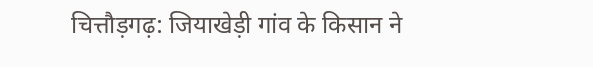चित्तौड़गढ़: जियाखेड़ी गांव के किसान ने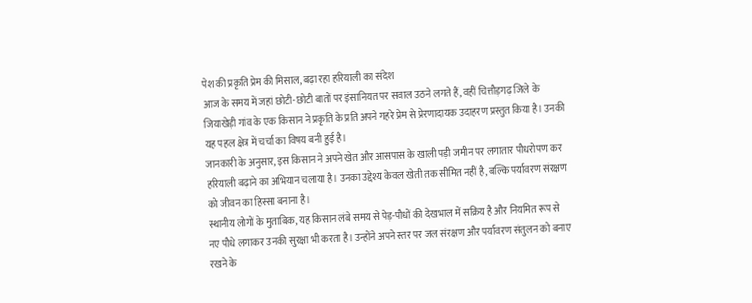पेश की प्रकृति प्रेम की मिसाल, बढ़ा रहा हरियाली का संदेश
आज के समय में जहां छोटी-छोटी बातों पर इंसानियत पर सवाल उठने लगते हैं, वहीं चित्तौड़गढ़ जिले के जियाखेड़ी गांव के एक किसान ने प्रकृति के प्रति अपने गहरे प्रेम से प्रेरणादायक उदाहरण प्रस्तुत किया है। उनकी यह पहल क्षेत्र में चर्चा का विषय बनी हुई है।
जानकारी के अनुसार, इस किसान ने अपने खेत और आसपास के खाली पड़ी जमीन पर लगातार पौधरोपण कर हरियाली बढ़ाने का अभियान चलाया है। उनका उद्देश्य केवल खेती तक सीमित नहीं है, बल्कि पर्यावरण संरक्षण को जीवन का हिस्सा बनाना है।
स्थानीय लोगों के मुताबिक, यह किसान लंबे समय से पेड़-पौधों की देखभाल में सक्रिय है और नियमित रूप से नए पौधे लगाकर उनकी सुरक्षा भी करता है। उन्होंने अपने स्तर पर जल संरक्षण और पर्यावरण संतुलन को बनाए रखने के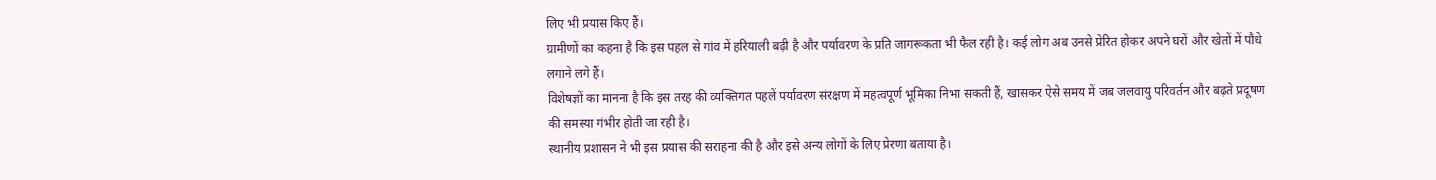लिए भी प्रयास किए हैं।
ग्रामीणों का कहना है कि इस पहल से गांव में हरियाली बढ़ी है और पर्यावरण के प्रति जागरूकता भी फैल रही है। कई लोग अब उनसे प्रेरित होकर अपने घरों और खेतों में पौधे लगाने लगे हैं।
विशेषज्ञों का मानना है कि इस तरह की व्यक्तिगत पहलें पर्यावरण संरक्षण में महत्वपूर्ण भूमिका निभा सकती हैं, खासकर ऐसे समय में जब जलवायु परिवर्तन और बढ़ते प्रदूषण की समस्या गंभीर होती जा रही है।
स्थानीय प्रशासन ने भी इस प्रयास की सराहना की है और इसे अन्य लोगों के लिए प्रेरणा बताया है।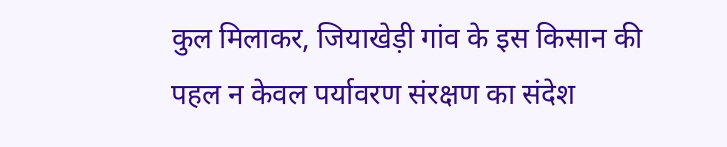कुल मिलाकर, जियाखेड़ी गांव के इस किसान की पहल न केवल पर्यावरण संरक्षण का संदेश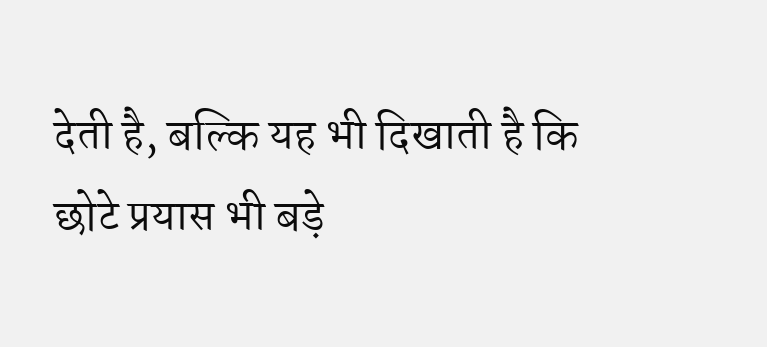देती है, बल्कि यह भी दिखाती है कि छोटे प्रयास भी बड़े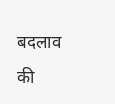बदलाव की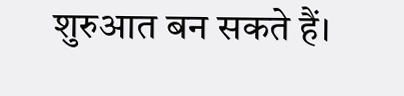शुरुआत बन सकते हैं।